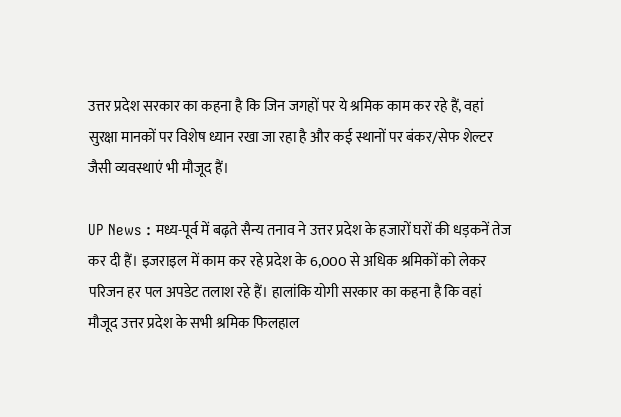उत्तर प्रदेश सरकार का कहना है कि जिन जगहों पर ये श्रमिक काम कर रहे हैं, वहां सुरक्षा मानकों पर विशेष ध्यान रखा जा रहा है और कई स्थानों पर बंकर/सेफ शेल्टर जैसी व्यवस्थाएं भी मौजूद हैं।

UP News : मध्य-पूर्व में बढ़ते सैन्य तनाव ने उत्तर प्रदेश के हजारों घरों की धड़कनें तेज कर दी हैं। इजराइल में काम कर रहे प्रदेश के 6,000 से अधिक श्रमिकों को लेकर परिजन हर पल अपडेट तलाश रहे हैं। हालांकि योगी सरकार का कहना है कि वहां मौजूद उत्तर प्रदेश के सभी श्रमिक फिलहाल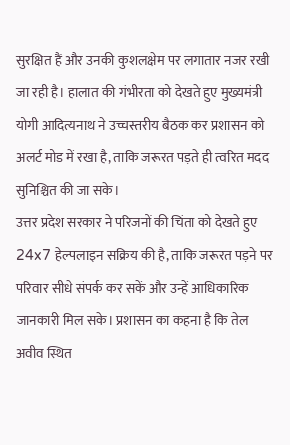सुरक्षित हैं और उनकी कुशलक्षेम पर लगातार नजर रखी जा रही है। हालात की गंभीरता को देखते हुए मुख्यमंत्री योगी आदित्यनाथ ने उच्चस्तरीय बैठक कर प्रशासन को अलर्ट मोड में रखा है, ताकि जरूरत पड़ते ही त्वरित मदद सुनिश्चित की जा सके।
उत्तर प्रदेश सरकार ने परिजनों की चिंता को देखते हुए 24x7 हेल्पलाइन सक्रिय की है, ताकि जरूरत पड़ने पर परिवार सीधे संपर्क कर सकें और उन्हें आधिकारिक जानकारी मिल सके। प्रशासन का कहना है कि तेल अवीव स्थित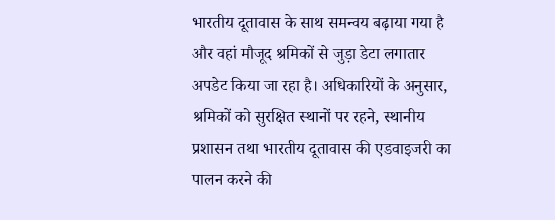भारतीय दूतावास के साथ समन्वय बढ़ाया गया है और वहां मौजूद श्रमिकों से जुड़ा डेटा लगातार अपडेट किया जा रहा है। अधिकारियों के अनुसार, श्रमिकों को सुरक्षित स्थानों पर रहने, स्थानीय प्रशासन तथा भारतीय दूतावास की एडवाइजरी का पालन करने की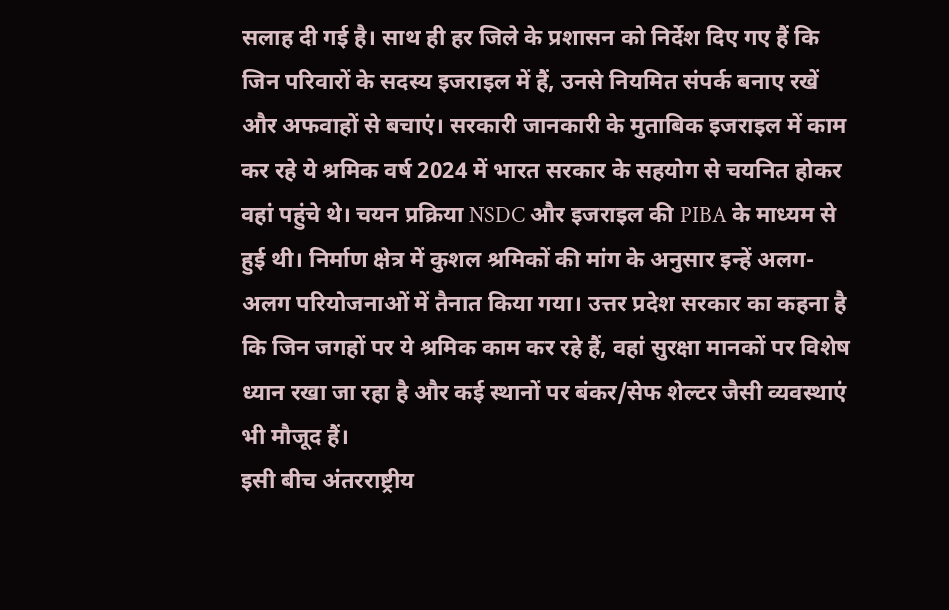सलाह दी गई है। साथ ही हर जिले के प्रशासन को निर्देश दिए गए हैं कि जिन परिवारों के सदस्य इजराइल में हैं, उनसे नियमित संपर्क बनाए रखें और अफवाहों से बचाएं। सरकारी जानकारी के मुताबिक इजराइल में काम कर रहे ये श्रमिक वर्ष 2024 में भारत सरकार के सहयोग से चयनित होकर वहां पहुंचे थे। चयन प्रक्रिया NSDC और इजराइल की PIBA के माध्यम से हुई थी। निर्माण क्षेत्र में कुशल श्रमिकों की मांग के अनुसार इन्हें अलग-अलग परियोजनाओं में तैनात किया गया। उत्तर प्रदेश सरकार का कहना है कि जिन जगहों पर ये श्रमिक काम कर रहे हैं, वहां सुरक्षा मानकों पर विशेष ध्यान रखा जा रहा है और कई स्थानों पर बंकर/सेफ शेल्टर जैसी व्यवस्थाएं भी मौजूद हैं।
इसी बीच अंतरराष्ट्रीय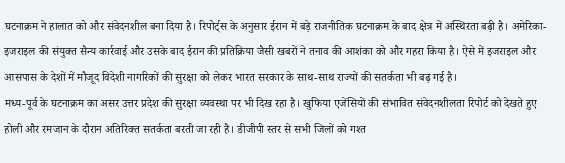घटनाक्रम ने हालात को और संवेदनशील बना दिया है। रिपोर्ट्स के अनुसार ईरान में बड़े राजनीतिक घटनाक्रम के बाद क्षेत्र में अस्थिरता बढ़ी है। अमेरिका-इजराइल की संयुक्त सैन्य कार्रवाई और उसके बाद ईरान की प्रतिक्रिया जैसी खबरों ने तनाव की आशंका को और गहरा किया है। ऐसे में इजराइल और आसपास के देशों में मौजूद विदेशी नागरिकों की सुरक्षा को लेकर भारत सरकार के साथ-साथ राज्यों की सतर्कता भी बढ़ गई है।
मध्य-पूर्व के घटनाक्रम का असर उत्तर प्रदेश की सुरक्षा व्यवस्था पर भी दिख रहा है। खुफिया एजेंसियों की संभावित संवेदनशीलता रिपोर्ट को देखते हुए होली और रमजान के दौरान अतिरिक्त सतर्कता बरती जा रही है। डीजीपी स्तर से सभी जिलों को गश्त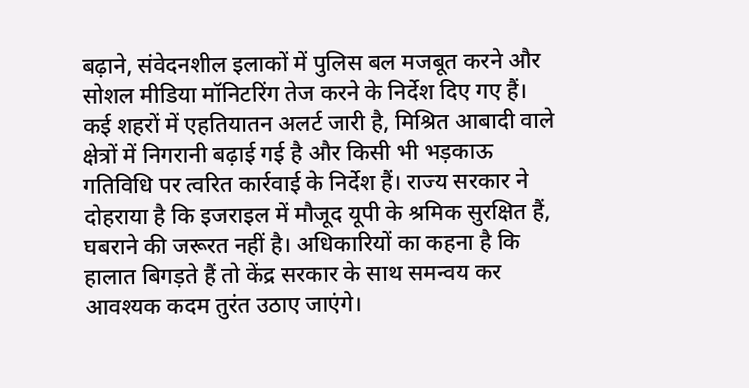बढ़ाने, संवेदनशील इलाकों में पुलिस बल मजबूत करने और सोशल मीडिया मॉनिटरिंग तेज करने के निर्देश दिए गए हैं। कई शहरों में एहतियातन अलर्ट जारी है, मिश्रित आबादी वाले क्षेत्रों में निगरानी बढ़ाई गई है और किसी भी भड़काऊ गतिविधि पर त्वरित कार्रवाई के निर्देश हैं। राज्य सरकार ने दोहराया है कि इजराइल में मौजूद यूपी के श्रमिक सुरक्षित हैं, घबराने की जरूरत नहीं है। अधिकारियों का कहना है कि हालात बिगड़ते हैं तो केंद्र सरकार के साथ समन्वय कर आवश्यक कदम तुरंत उठाए जाएंगे।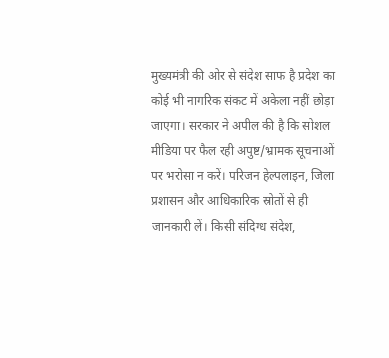मुख्यमंत्री की ओर से संदेश साफ है प्रदेश का कोई भी नागरिक संकट में अकेला नहीं छोड़ा जाएगा। सरकार ने अपील की है कि सोशल मीडिया पर फैल रही अपुष्ट/भ्रामक सूचनाओं पर भरोसा न करें। परिजन हेल्पलाइन, जिला प्रशासन और आधिकारिक स्रोतों से ही जानकारी लें। किसी संदिग्ध संदेश,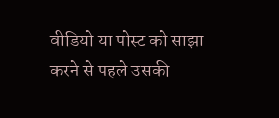वीडियो या पोस्ट को साझा करने से पहले उसकी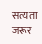सत्यता जरूर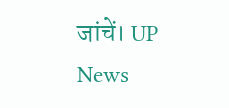जांचें। UP News